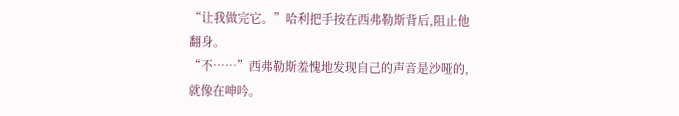“让我做完它。”哈利把手按在西弗勒斯背后,阻止他翻身。
“不……”西弗勒斯羞愧地发现自己的声音是沙哑的,就像在呻吟。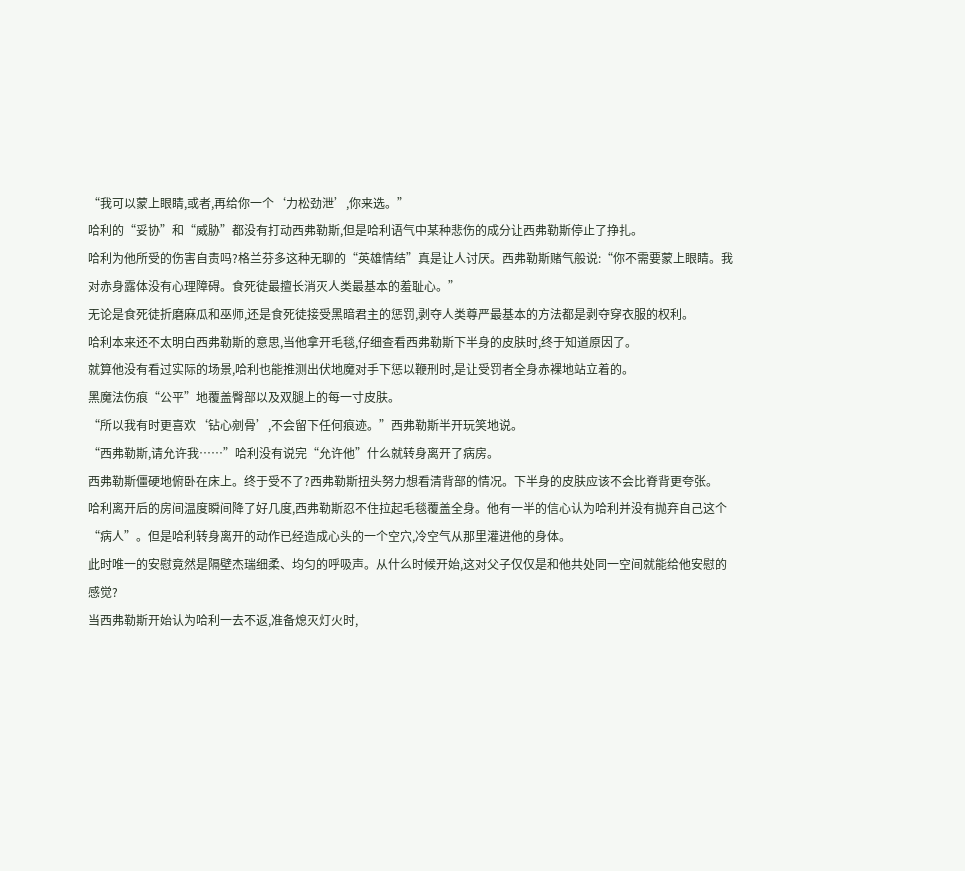“我可以蒙上眼睛,或者,再给你一个‘力松劲泄’,你来选。”
哈利的“妥协”和“威胁”都没有打动西弗勒斯,但是哈利语气中某种悲伤的成分让西弗勒斯停止了挣扎。
哈利为他所受的伤害自责吗?格兰芬多这种无聊的“英雄情结”真是让人讨厌。西弗勒斯赌气般说:“你不需要蒙上眼睛。我对赤身露体没有心理障碍。食死徒最擅长消灭人类最基本的羞耻心。”
无论是食死徒折磨麻瓜和巫师,还是食死徒接受黑暗君主的惩罚,剥夺人类尊严最基本的方法都是剥夺穿衣服的权利。
哈利本来还不太明白西弗勒斯的意思,当他拿开毛毯,仔细查看西弗勒斯下半身的皮肤时,终于知道原因了。
就算他没有看过实际的场景,哈利也能推测出伏地魔对手下惩以鞭刑时,是让受罚者全身赤裸地站立着的。
黑魔法伤痕“公平”地覆盖臀部以及双腿上的每一寸皮肤。
“所以我有时更喜欢‘钻心剜骨’,不会留下任何痕迹。”西弗勒斯半开玩笑地说。
“西弗勒斯,请允许我……”哈利没有说完“允许他”什么就转身离开了病房。
西弗勒斯僵硬地俯卧在床上。终于受不了?西弗勒斯扭头努力想看清背部的情况。下半身的皮肤应该不会比脊背更夸张。
哈利离开后的房间温度瞬间降了好几度,西弗勒斯忍不住拉起毛毯覆盖全身。他有一半的信心认为哈利并没有抛弃自己这个“病人”。但是哈利转身离开的动作已经造成心头的一个空穴,冷空气从那里灌进他的身体。
此时唯一的安慰竟然是隔壁杰瑞细柔、均匀的呼吸声。从什么时候开始,这对父子仅仅是和他共处同一空间就能给他安慰的感觉?
当西弗勒斯开始认为哈利一去不返,准备熄灭灯火时,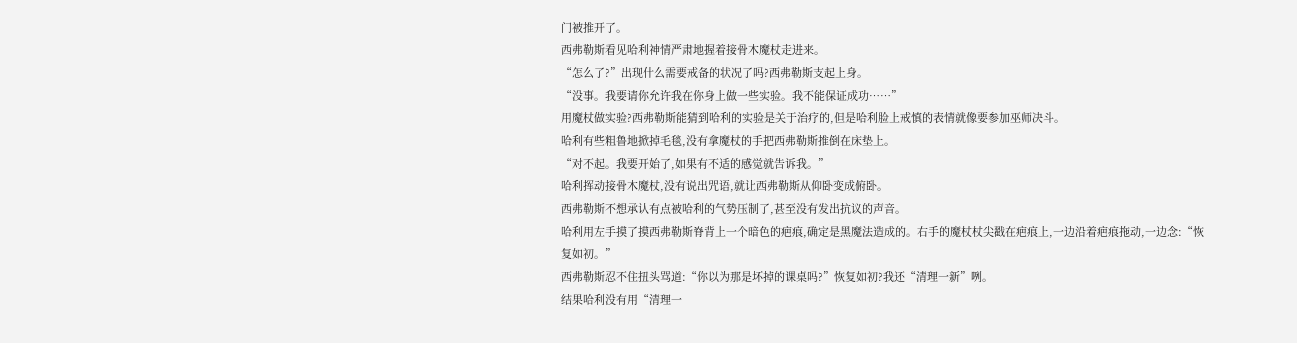门被推开了。
西弗勒斯看见哈利神情严肃地握着接骨木魔杖走进来。
“怎么了?”出现什么需要戒备的状况了吗?西弗勒斯支起上身。
“没事。我要请你允许我在你身上做一些实验。我不能保证成功……”
用魔杖做实验?西弗勒斯能猜到哈利的实验是关于治疗的,但是哈利脸上戒慎的表情就像要参加巫师决斗。
哈利有些粗鲁地掀掉毛毯,没有拿魔杖的手把西弗勒斯推倒在床垫上。
“对不起。我要开始了,如果有不适的感觉就告诉我。”
哈利挥动接骨木魔杖,没有说出咒语,就让西弗勒斯从仰卧变成俯卧。
西弗勒斯不想承认有点被哈利的气势压制了,甚至没有发出抗议的声音。
哈利用左手摸了摸西弗勒斯脊背上一个暗色的疤痕,确定是黑魔法造成的。右手的魔杖杖尖戳在疤痕上,一边沿着疤痕拖动,一边念:“恢复如初。”
西弗勒斯忍不住扭头骂道:“你以为那是坏掉的课桌吗?”恢复如初?我还“清理一新”咧。
结果哈利没有用“清理一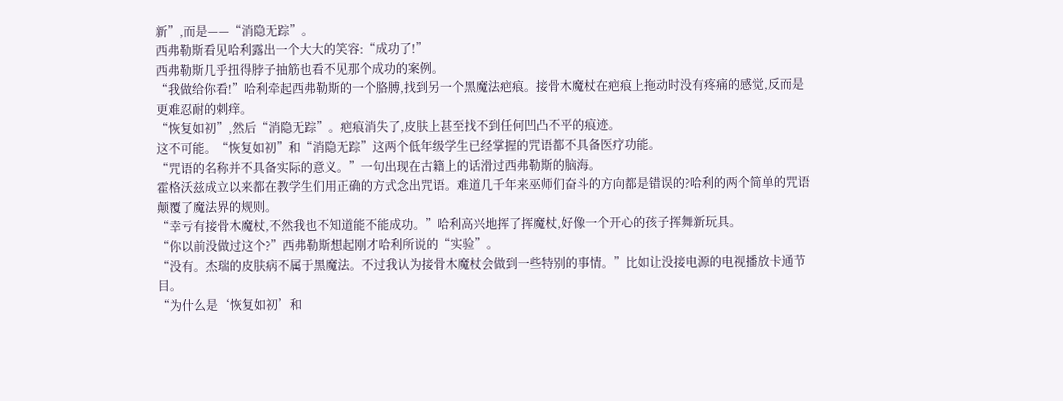新”,而是——“消隐无踪”。
西弗勒斯看见哈利露出一个大大的笑容:“成功了!”
西弗勒斯几乎扭得脖子抽筋也看不见那个成功的案例。
“我做给你看!”哈利牵起西弗勒斯的一个胳膊,找到另一个黑魔法疤痕。接骨木魔杖在疤痕上拖动时没有疼痛的感觉,反而是更难忍耐的刺痒。
“恢复如初”,然后“消隐无踪”。疤痕消失了,皮肤上甚至找不到任何凹凸不平的痕迹。
这不可能。“恢复如初”和“消隐无踪”这两个低年级学生已经掌握的咒语都不具备医疗功能。
“咒语的名称并不具备实际的意义。”一句出现在古籍上的话滑过西弗勒斯的脑海。
霍格沃兹成立以来都在教学生们用正确的方式念出咒语。难道几千年来巫师们奋斗的方向都是错误的?哈利的两个简单的咒语颠覆了魔法界的规则。
“幸亏有接骨木魔杖,不然我也不知道能不能成功。”哈利高兴地挥了挥魔杖,好像一个开心的孩子挥舞新玩具。
“你以前没做过这个?”西弗勒斯想起刚才哈利所说的“实验”。
“没有。杰瑞的皮肤病不属于黑魔法。不过我认为接骨木魔杖会做到一些特别的事情。”比如让没接电源的电视播放卡通节目。
“为什么是‘恢复如初’和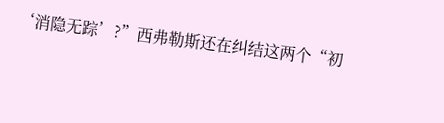‘消隐无踪’?”西弗勒斯还在纠结这两个“初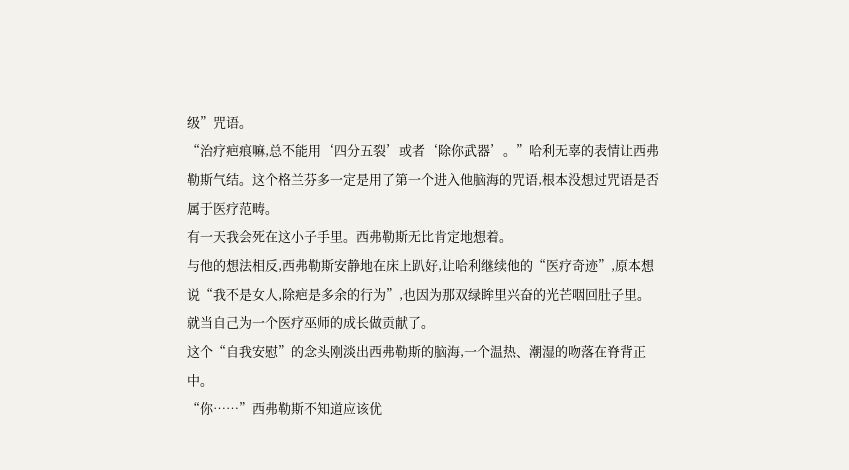级”咒语。
“治疗疤痕嘛,总不能用‘四分五裂’或者‘除你武器’。”哈利无辜的表情让西弗勒斯气结。这个格兰芬多一定是用了第一个进入他脑海的咒语,根本没想过咒语是否属于医疗范畴。
有一天我会死在这小子手里。西弗勒斯无比肯定地想着。
与他的想法相反,西弗勒斯安静地在床上趴好,让哈利继续他的“医疗奇迹”,原本想说“我不是女人,除疤是多余的行为”,也因为那双绿眸里兴奋的光芒咽回肚子里。
就当自己为一个医疗巫师的成长做贡献了。
这个“自我安慰”的念头刚淡出西弗勒斯的脑海,一个温热、潮湿的吻落在脊背正中。
“你……”西弗勒斯不知道应该优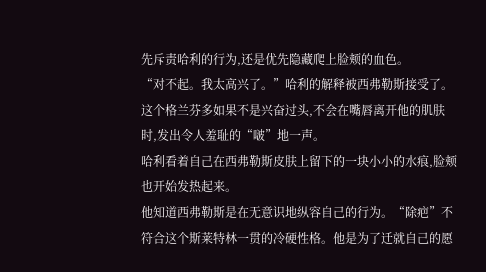先斥责哈利的行为,还是优先隐藏爬上脸颊的血色。
“对不起。我太高兴了。”哈利的解释被西弗勒斯接受了。
这个格兰芬多如果不是兴奋过头,不会在嘴唇离开他的肌肤时,发出令人羞耻的“啵”地一声。
哈利看着自己在西弗勒斯皮肤上留下的一块小小的水痕,脸颊也开始发热起来。
他知道西弗勒斯是在无意识地纵容自己的行为。“除疤”不符合这个斯莱特林一贯的冷硬性格。他是为了迁就自己的愿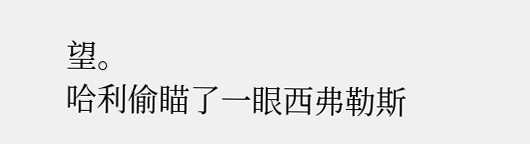望。
哈利偷瞄了一眼西弗勒斯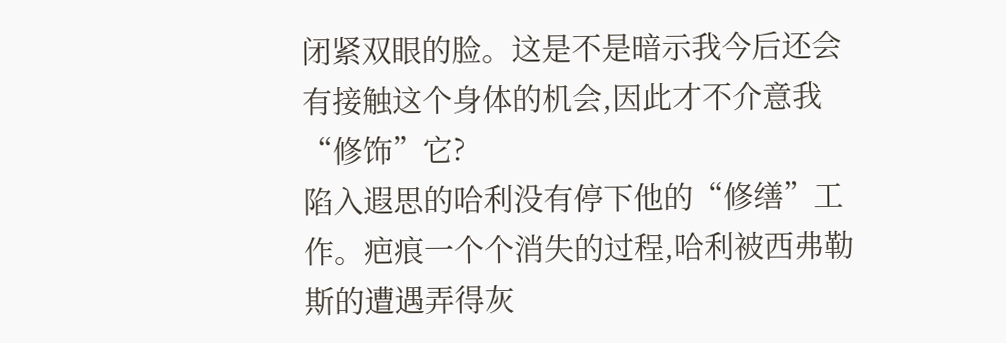闭紧双眼的脸。这是不是暗示我今后还会有接触这个身体的机会,因此才不介意我“修饰”它?
陷入遐思的哈利没有停下他的“修缮”工作。疤痕一个个消失的过程,哈利被西弗勒斯的遭遇弄得灰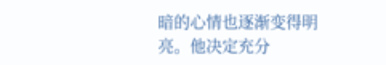暗的心情也逐渐变得明亮。他决定充分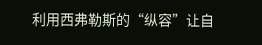利用西弗勒斯的“纵容”让自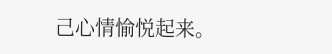己心情愉悦起来。